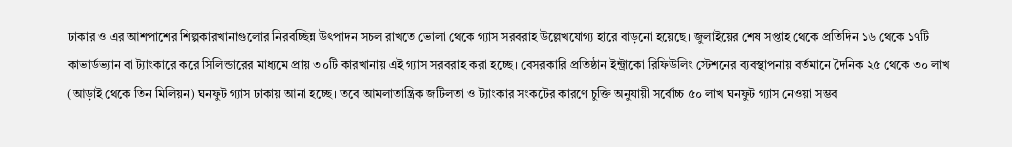ঢাকার ও এর আশপাশের শিল্পকারখানাগুলোর নিরবচ্ছিন্ন উৎপাদন সচল রাখতে ভোলা থেকে গ্যাস সরবরাহ উল্লেখযোগ্য হারে বাড়নো হয়েছে। জুলাইয়ের শেষ সপ্তাহ থেকে প্রতিদিন ১৬ থেকে ১৭টি কাভার্ডভ্যান বা ট্যাংকারে করে সিলিন্ডারের মাধ্যমে প্রায় ৩০টি কারখানায় এই গ্যাস সরবরাহ করা হচ্ছে। বেসরকারি প্রতিষ্ঠান ইন্ট্রাকো রিফিউলিং স্টেশনের ব্যবস্থাপনায় বর্তমানে দৈনিক ২৫ থেকে ৩০ লাখ (আড়াই থেকে তিন মিলিয়ন) ঘনফুট গ্যাস ঢাকায় আনা হচ্ছে। তবে আমলাতান্ত্রিক জটিলতা ও ট্যাংকার সংকটের কারণে চুক্তি অনুযায়ী সর্বোচ্চ ৫০ লাখ ঘনফুট গ্যাস নেওয়া সম্ভব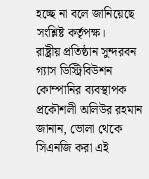হচ্ছে না বলে জানিয়েছে সংশ্লিষ্ট কর্তৃপক্ষ।
রাষ্ট্রীয় প্রতিষ্ঠান সুন্দরবন গ্যাস ডিস্ট্রিবিউশন কোম্পানির ব্যবস্থাপক প্রকৌশলী অলিউর রহমান জানান, ভোলা থেকে সিএনজি করা এই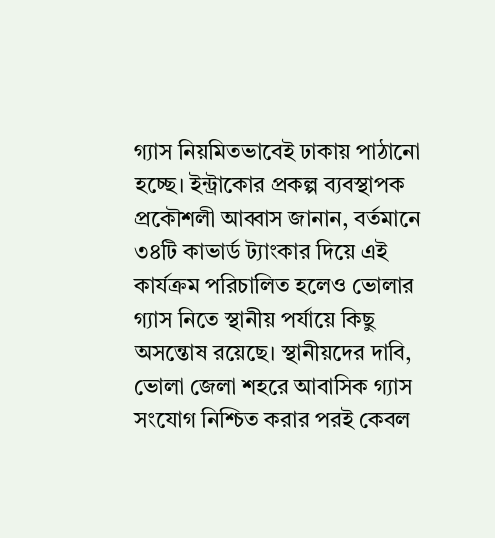গ্যাস নিয়মিতভাবেই ঢাকায় পাঠানো হচ্ছে। ইন্ট্রাকোর প্রকল্প ব্যবস্থাপক প্রকৌশলী আব্বাস জানান, বর্তমানে ৩৪টি কাভার্ড ট্যাংকার দিয়ে এই কার্যক্রম পরিচালিত হলেও ভোলার গ্যাস নিতে স্থানীয় পর্যায়ে কিছু অসন্তোষ রয়েছে। স্থানীয়দের দাবি, ভোলা জেলা শহরে আবাসিক গ্যাস সংযোগ নিশ্চিত করার পরই কেবল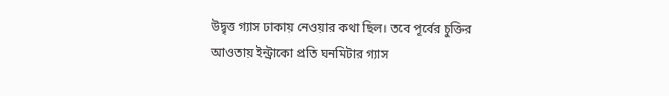উদ্বৃত্ত গ্যাস ঢাকায় নেওয়ার কথা ছিল। তবে পূর্বের চুক্তির আওতায় ইন্ট্রাকো প্রতি ঘনমিটার গ্যাস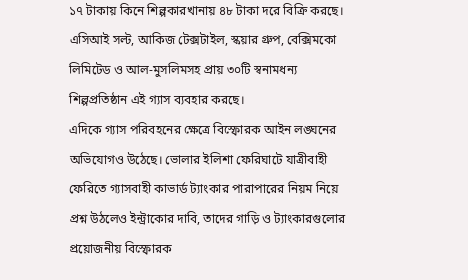১৭ টাকায় কিনে শিল্পকারখানায় ৪৮ টাকা দরে বিক্রি করছে। এসিআই সল্ট, আকিজ টেক্সটাইল, স্কয়ার গ্রুপ, বেক্সিমকো লিমিটেড ও আল-মুসলিমসহ প্রায় ৩০টি স্বনামধন্য শিল্পপ্রতিষ্ঠান এই গ্যাস ব্যবহার করছে।
এদিকে গ্যাস পরিবহনের ক্ষেত্রে বিস্ফোরক আইন লঙ্ঘনের অভিযোগও উঠেছে। ভোলার ইলিশা ফেরিঘাটে যাত্রীবাহী ফেরিতে গ্যাসবাহী কাভার্ড ট্যাংকার পারাপারের নিয়ম নিয়ে প্রশ্ন উঠলেও ইন্ট্রাকোর দাবি, তাদের গাড়ি ও ট্যাংকারগুলোর প্রয়োজনীয় বিস্ফোরক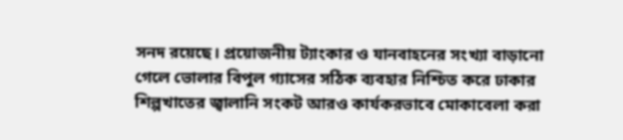সনদ রয়েছে। প্রয়োজনীয় ট্যাংকার ও যানবাহনের সংখ্যা বাড়ানো গেলে ভোলার বিপুল গ্যাসের সঠিক ব্যবহার নিশ্চিত করে ঢাকার শিল্পখাতের জ্বালানি সংকট আরও কার্যকরভাবে মোকাবেলা করা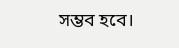সম্ভব হবে।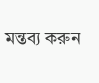মন্তব্য করুন